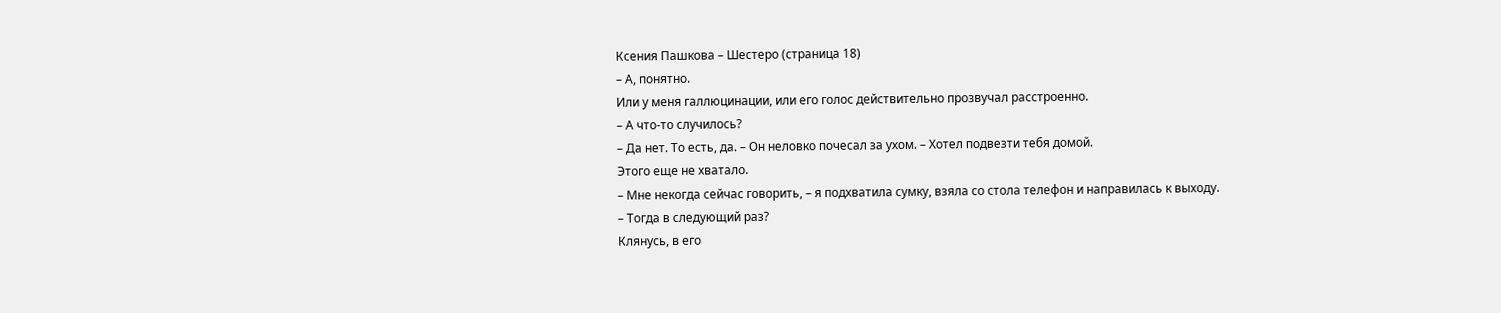Ксения Пашкова – Шестеро (страница 18)
– А, понятно.
Или у меня галлюцинации, или его голос действительно прозвучал расстроенно.
– А что-то случилось?
– Да нет. То есть, да. – Он неловко почесал за ухом. – Хотел подвезти тебя домой.
Этого еще не хватало.
– Мне некогда сейчас говорить, – я подхватила сумку, взяла со стола телефон и направилась к выходу.
– Тогда в следующий раз?
Клянусь, в его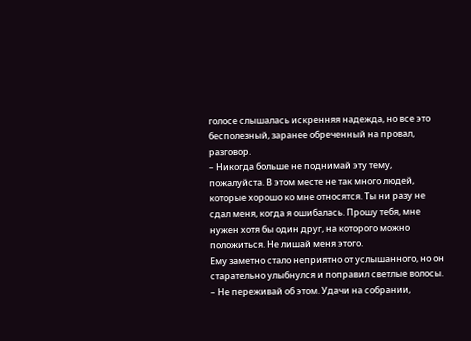голосе слышалась искренняя надежда, но все это бесполезный, заранее обреченный на провал, разговор.
– Никогда больше не поднимай эту тему, пожалуйста. В этом месте не так много людей, которые хорошо ко мне относятся. Ты ни разу не сдал меня, когда я ошибалась. Прошу тебя, мне нужен хотя бы один друг, на которого можно положиться. Не лишай меня этого.
Ему заметно стало неприятно от услышанного, но он старательно улыбнулся и поправил светлые волосы.
– Не переживай об этом. Удачи на собрании,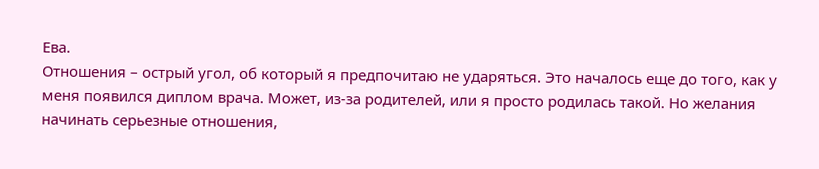Ева.
Отношения – острый угол, об который я предпочитаю не ударяться. Это началось еще до того, как у меня появился диплом врача. Может, из-за родителей, или я просто родилась такой. Но желания начинать серьезные отношения,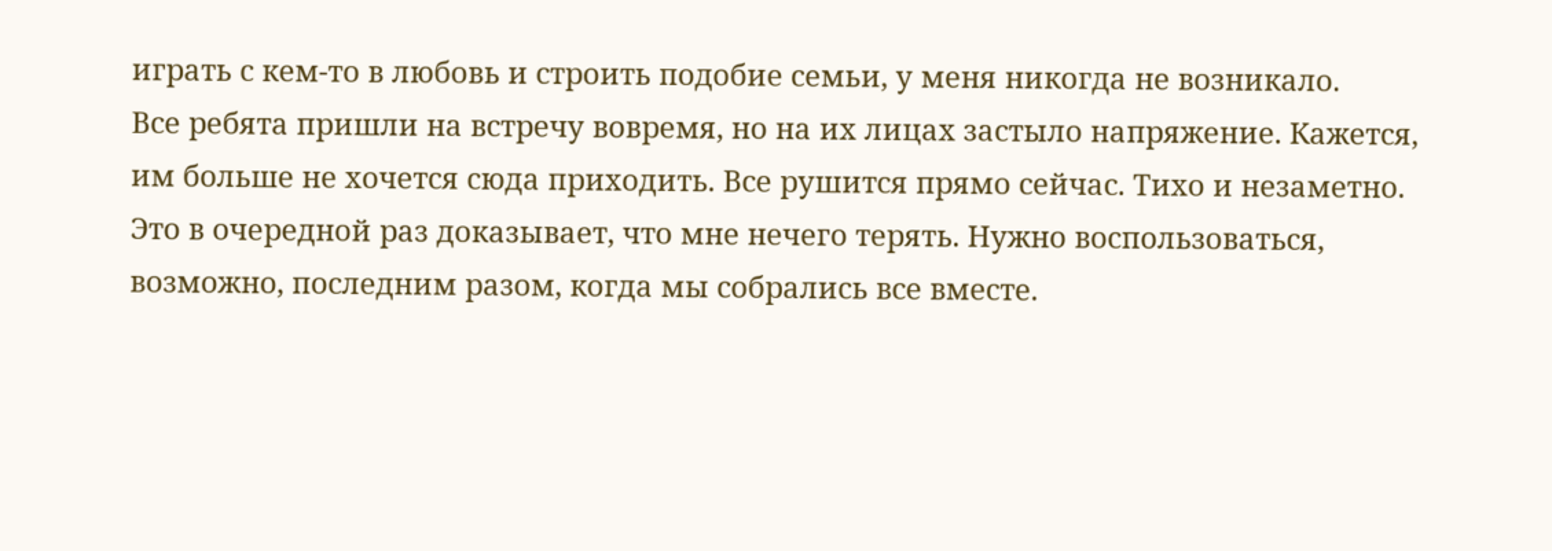играть с кем-то в любовь и строить подобие семьи, у меня никогда не возникало.
Все ребята пришли на встречу вовремя, но на их лицах застыло напряжение. Кажется, им больше не хочется сюда приходить. Все рушится прямо сейчас. Тихо и незаметно. Это в очередной раз доказывает, что мне нечего терять. Нужно воспользоваться, возможно, последним разом, когда мы собрались все вместе.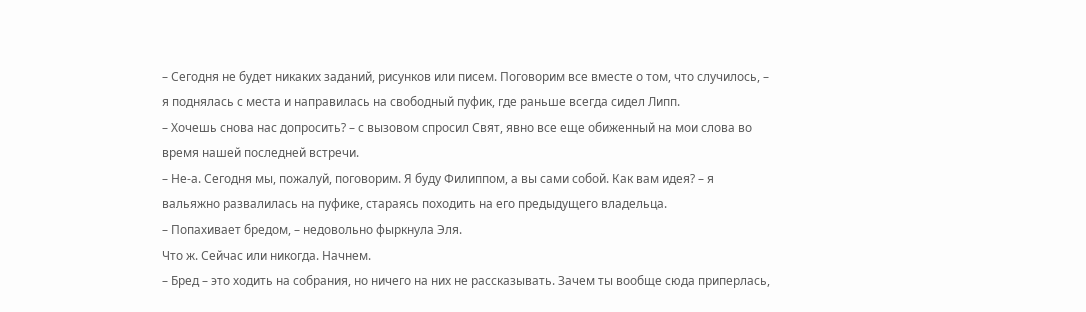– Сегодня не будет никаких заданий, рисунков или писем. Поговорим все вместе о том, что случилось, – я поднялась с места и направилась на свободный пуфик, где раньше всегда сидел Липп.
– Хочешь снова нас допросить? – с вызовом спросил Свят, явно все еще обиженный на мои слова во время нашей последней встречи.
– Не-а. Сегодня мы, пожалуй, поговорим. Я буду Филиппом, а вы сами собой. Как вам идея? – я вальяжно развалилась на пуфике, стараясь походить на его предыдущего владельца.
– Попахивает бредом, – недовольно фыркнула Эля.
Что ж. Сейчас или никогда. Начнем.
– Бред – это ходить на собрания, но ничего на них не рассказывать. Зачем ты вообще сюда приперлась,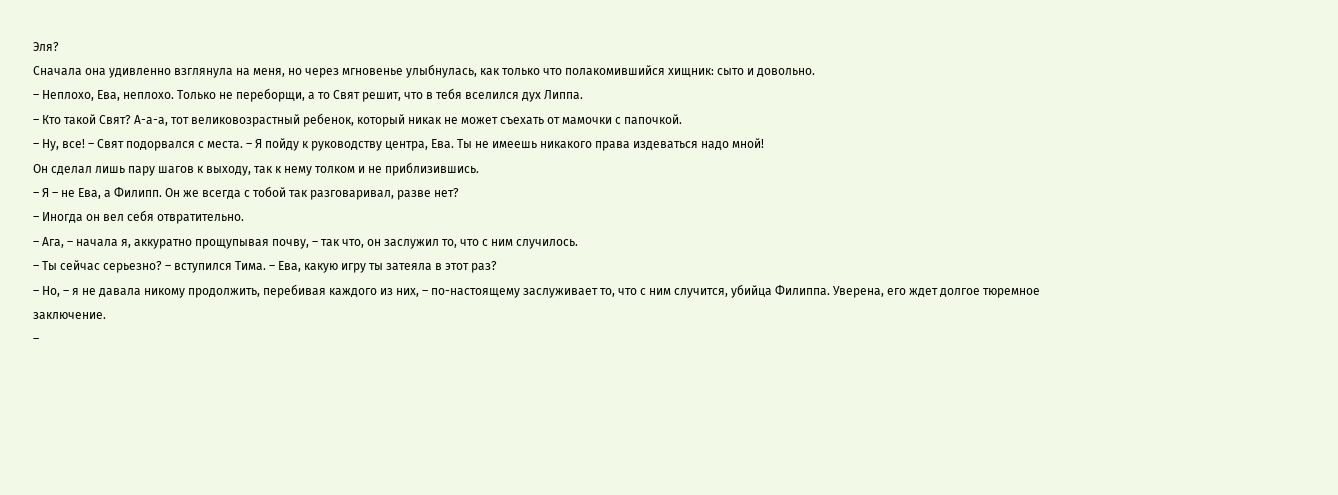Эля?
Сначала она удивленно взглянула на меня, но через мгновенье улыбнулась, как только что полакомившийся хищник: сыто и довольно.
– Неплохо, Ева, неплохо. Только не переборщи, а то Свят решит, что в тебя вселился дух Липпа.
– Кто такой Свят? А-а-а, тот великовозрастный ребенок, который никак не может съехать от мамочки с папочкой.
– Ну, все! – Свят подорвался с места. – Я пойду к руководству центра, Ева. Ты не имеешь никакого права издеваться надо мной!
Он сделал лишь пару шагов к выходу, так к нему толком и не приблизившись.
– Я – не Ева, а Филипп. Он же всегда с тобой так разговаривал, разве нет?
– Иногда он вел себя отвратительно.
– Ага, – начала я, аккуратно прощупывая почву, – так что, он заслужил то, что с ним случилось.
– Ты сейчас серьезно? – вступился Тима. – Ева, какую игру ты затеяла в этот раз?
– Но, – я не давала никому продолжить, перебивая каждого из них, – по-настоящему заслуживает то, что с ним случится, убийца Филиппа. Уверена, его ждет долгое тюремное заключение.
–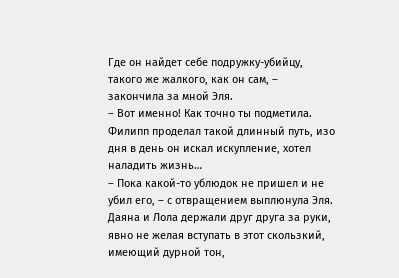Где он найдет себе подружку-убийцу, такого же жалкого, как он сам, – закончила за мной Эля.
– Вот именно! Как точно ты подметила. Филипп проделал такой длинный путь, изо дня в день он искал искупление, хотел наладить жизнь…
– Пока какой-то ублюдок не пришел и не убил его, – с отвращением выплюнула Эля.
Даяна и Лола держали друг друга за руки, явно не желая вступать в этот скользкий, имеющий дурной тон,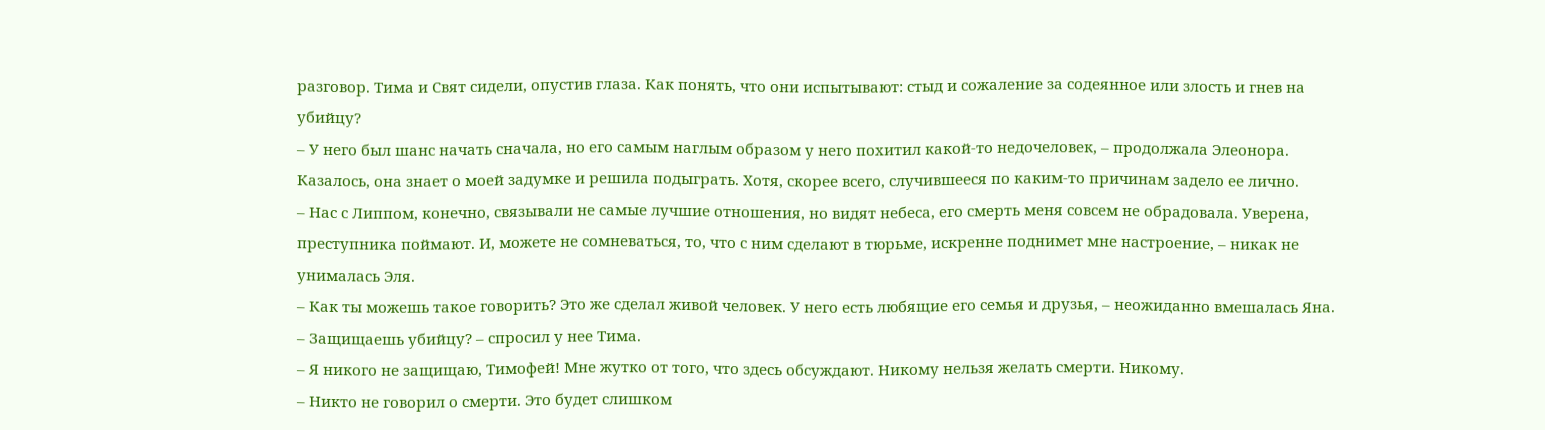разговор. Тима и Свят сидели, опустив глаза. Как понять, что они испытывают: стыд и сожаление за содеянное или злость и гнев на убийцу?
– У него был шанс начать сначала, но его самым наглым образом у него похитил какой-то недочеловек, – продолжала Элеонора.
Казалось, она знает о моей задумке и решила подыграть. Хотя, скорее всего, случившееся по каким-то причинам задело ее лично.
– Нас с Липпом, конечно, связывали не самые лучшие отношения, но видят небеса, его смерть меня совсем не обрадовала. Уверена, преступника поймают. И, можете не сомневаться, то, что с ним сделают в тюрьме, искренне поднимет мне настроение, – никак не унималась Эля.
– Как ты можешь такое говорить? Это же сделал живой человек. У него есть любящие его семья и друзья, – неожиданно вмешалась Яна.
– Защищаешь убийцу? – спросил у нее Тима.
– Я никого не защищаю, Тимофей! Мне жутко от того, что здесь обсуждают. Никому нельзя желать смерти. Никому.
– Никто не говорил о смерти. Это будет слишком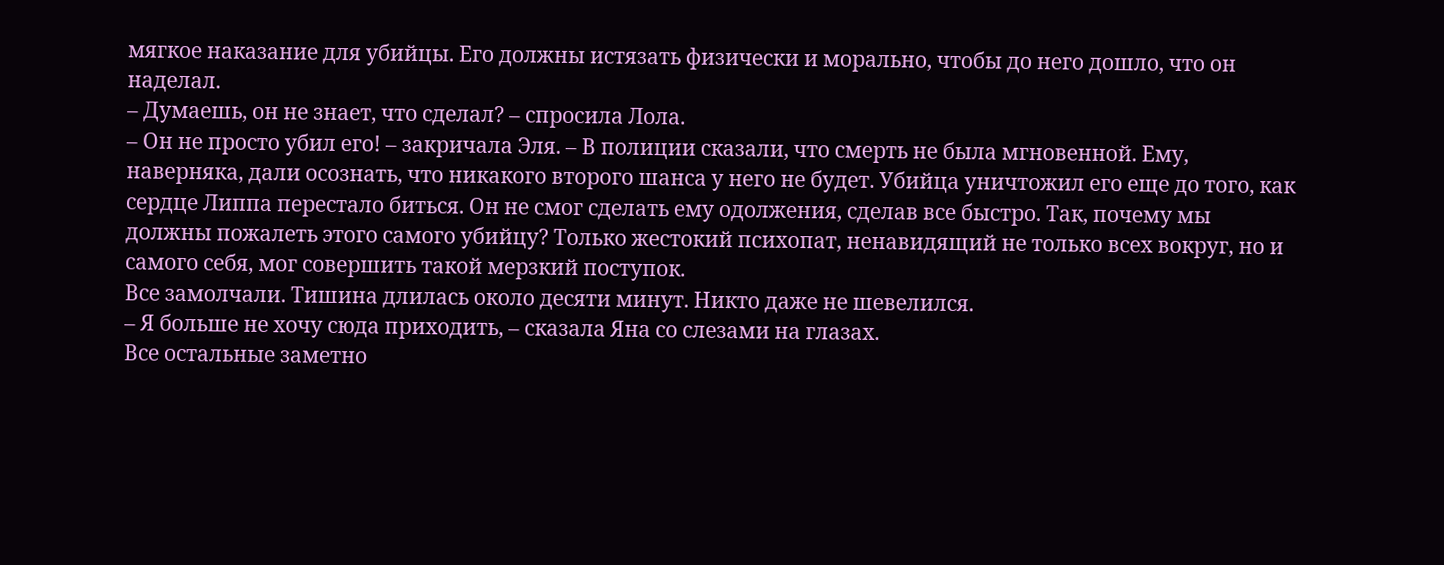мягкое наказание для убийцы. Его должны истязать физически и морально, чтобы до него дошло, что он наделал.
– Думаешь, он не знает, что сделал? – спросила Лола.
– Он не просто убил его! – закричала Эля. – В полиции сказали, что смерть не была мгновенной. Ему, наверняка, дали осознать, что никакого второго шанса у него не будет. Убийца уничтожил его еще до того, как сердце Липпа перестало биться. Он не смог сделать ему одолжения, сделав все быстро. Так, почему мы должны пожалеть этого самого убийцу? Только жестокий психопат, ненавидящий не только всех вокруг, но и самого себя, мог совершить такой мерзкий поступок.
Все замолчали. Тишина длилась около десяти минут. Никто даже не шевелился.
– Я больше не хочу сюда приходить, – сказала Яна со слезами на глазах.
Все остальные заметно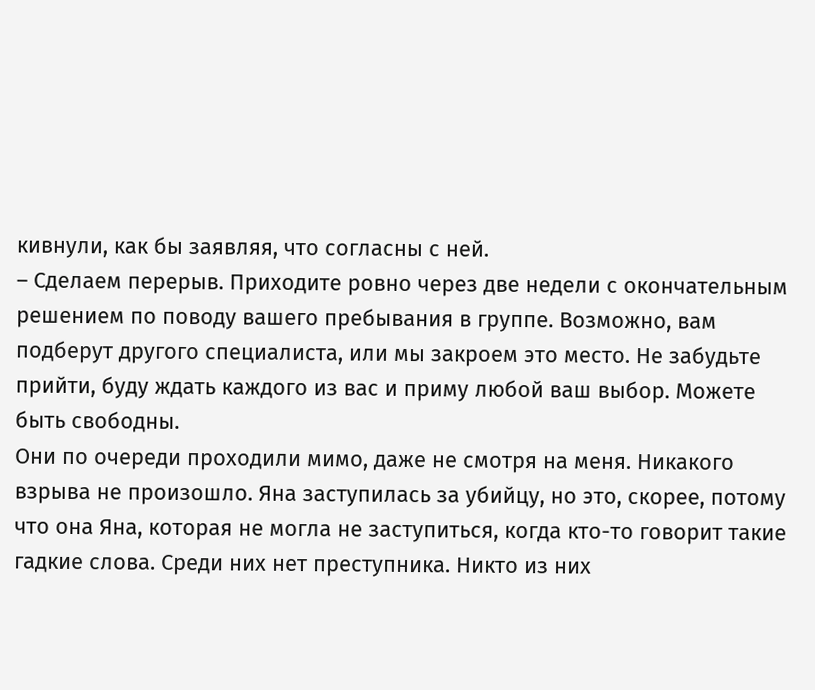кивнули, как бы заявляя, что согласны с ней.
– Сделаем перерыв. Приходите ровно через две недели с окончательным решением по поводу вашего пребывания в группе. Возможно, вам подберут другого специалиста, или мы закроем это место. Не забудьте прийти, буду ждать каждого из вас и приму любой ваш выбор. Можете быть свободны.
Они по очереди проходили мимо, даже не смотря на меня. Никакого взрыва не произошло. Яна заступилась за убийцу, но это, скорее, потому что она Яна, которая не могла не заступиться, когда кто-то говорит такие гадкие слова. Среди них нет преступника. Никто из них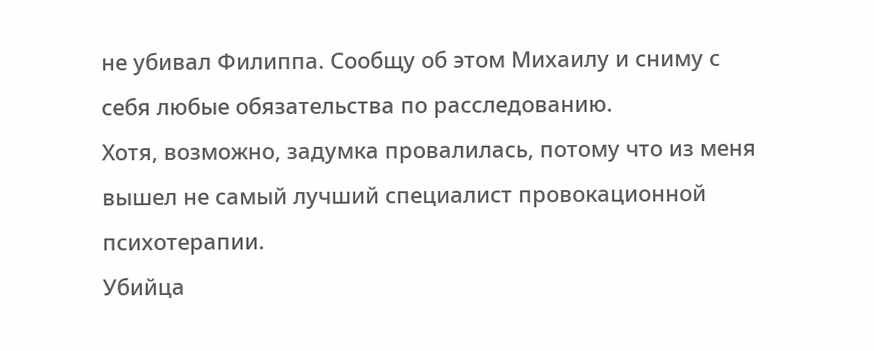не убивал Филиппа. Сообщу об этом Михаилу и сниму с себя любые обязательства по расследованию.
Хотя, возможно, задумка провалилась, потому что из меня вышел не самый лучший специалист провокационной психотерапии.
Убийца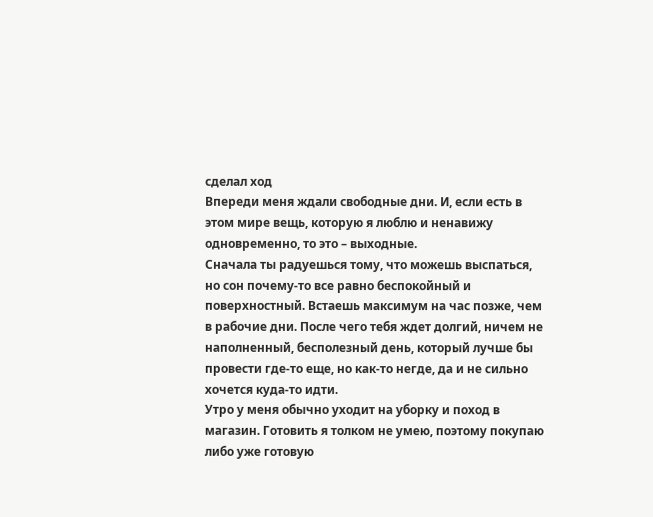сделал ход
Впереди меня ждали свободные дни. И, если есть в этом мире вещь, которую я люблю и ненавижу одновременно, то это – выходные.
Сначала ты радуешься тому, что можешь выспаться, но сон почему-то все равно беспокойный и поверхностный. Встаешь максимум на час позже, чем в рабочие дни. После чего тебя ждет долгий, ничем не наполненный, бесполезный день, который лучше бы провести где-то еще, но как-то негде, да и не сильно хочется куда-то идти.
Утро у меня обычно уходит на уборку и поход в магазин. Готовить я толком не умею, поэтому покупаю либо уже готовую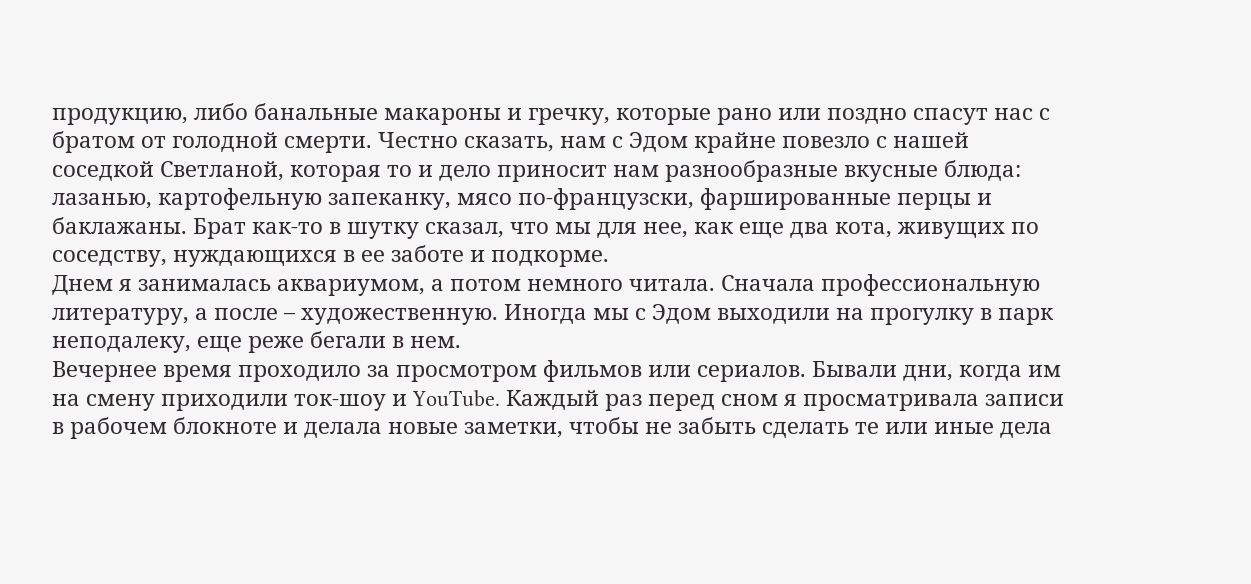продукцию, либо банальные макароны и гречку, которые рано или поздно спасут нас с братом от голодной смерти. Честно сказать, нам с Эдом крайне повезло с нашей соседкой Светланой, которая то и дело приносит нам разнообразные вкусные блюда: лазанью, картофельную запеканку, мясо по-французски, фаршированные перцы и баклажаны. Брат как-то в шутку сказал, что мы для нее, как еще два кота, живущих по соседству, нуждающихся в ее заботе и подкорме.
Днем я занималась аквариумом, а потом немного читала. Сначала профессиональную литературу, а после – художественную. Иногда мы с Эдом выходили на прогулку в парк неподалеку, еще реже бегали в нем.
Вечернее время проходило за просмотром фильмов или сериалов. Бывали дни, когда им на смену приходили ток-шоу и YouTube. Каждый раз перед сном я просматривала записи в рабочем блокноте и делала новые заметки, чтобы не забыть сделать те или иные дела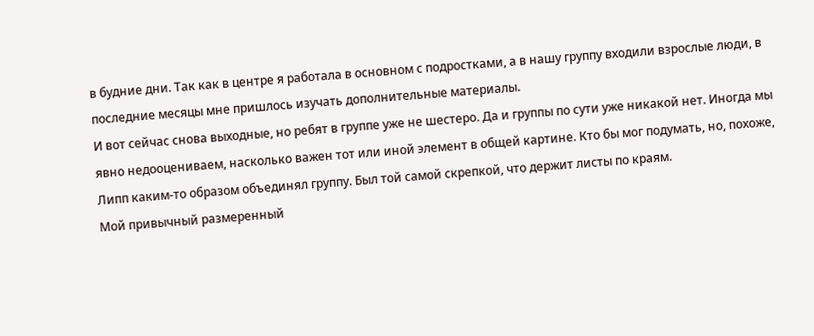в будние дни. Так как в центре я работала в основном с подростками, а в нашу группу входили взрослые люди, в последние месяцы мне пришлось изучать дополнительные материалы.
И вот сейчас снова выходные, но ребят в группе уже не шестеро. Да и группы по сути уже никакой нет. Иногда мы явно недооцениваем, насколько важен тот или иной элемент в общей картине. Кто бы мог подумать, но, похоже, Липп каким-то образом объединял группу. Был той самой скрепкой, что держит листы по краям.
Мой привычный размеренный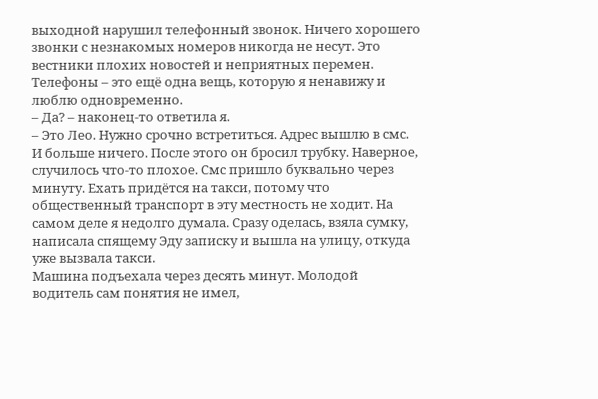выходной нарушил телефонный звонок. Ничего хорошего звонки с незнакомых номеров никогда не несут. Это вестники плохих новостей и неприятных перемен. Телефоны – это ещё одна вещь, которую я ненавижу и люблю одновременно.
– Да? – наконец-то ответила я.
– Это Лео. Нужно срочно встретиться. Адрес вышлю в смс.
И больше ничего. После этого он бросил трубку. Наверное, случилось что-то плохое. Смс пришло буквально через минуту. Ехать придётся на такси, потому что общественный транспорт в эту местность не ходит. На самом деле я недолго думала. Сразу оделась, взяла сумку, написала спящему Эду записку и вышла на улицу, откуда уже вызвала такси.
Машина подъехала через десять минут. Молодой водитель сам понятия не имел,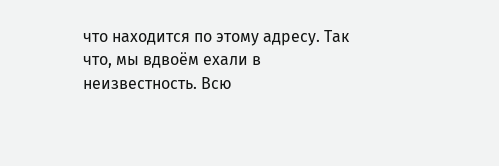что находится по этому адресу. Так что, мы вдвоём ехали в неизвестность. Всю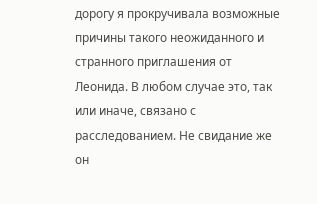дорогу я прокручивала возможные причины такого неожиданного и странного приглашения от Леонида. В любом случае это, так или иначе, связано с расследованием. Не свидание же он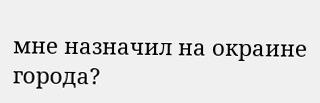мне назначил на окраине города?